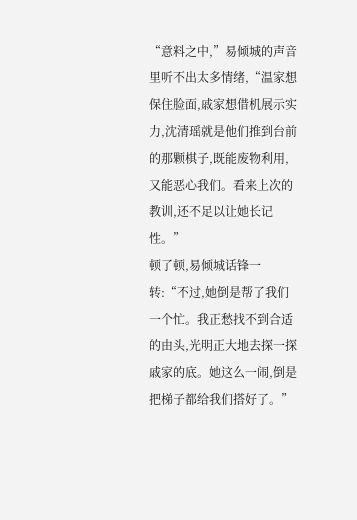“意料之中,”易倾城的声音里听不出太多情绪,“温家想保住脸面,戚家想借机展示实力,沈清瑶就是他们推到台前的那颗棋子,既能废物利用,又能恶心我们。看来上次的教训,还不足以让她长记性。”
顿了顿,易倾城话锋一转:“不过,她倒是帮了我们一个忙。我正愁找不到合适的由头,光明正大地去探一探戚家的底。她这么一闹,倒是把梯子都给我们搭好了。”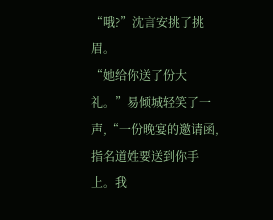“哦?”沈言安挑了挑眉。
“她给你送了份大礼。”易倾城轻笑了一声,“一份晚宴的邀请函,指名道姓要送到你手上。我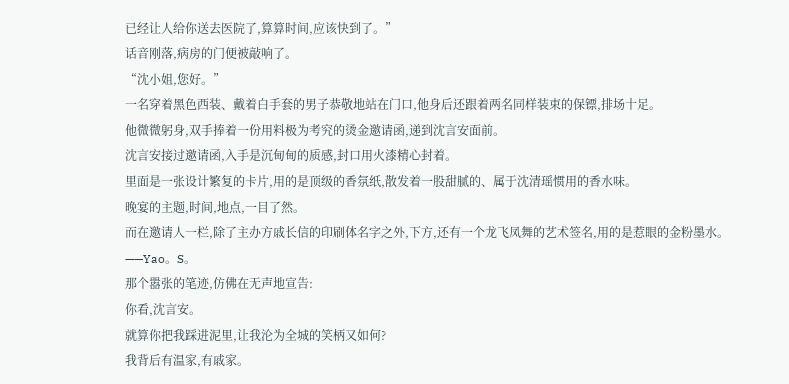已经让人给你送去医院了,算算时间,应该快到了。”
话音刚落,病房的门便被敲响了。
“沈小姐,您好。”
一名穿着黑色西装、戴着白手套的男子恭敬地站在门口,他身后还跟着两名同样装束的保镖,排场十足。
他微微躬身,双手捧着一份用料极为考究的烫金邀请函,递到沈言安面前。
沈言安接过邀请函,入手是沉甸甸的质感,封口用火漆精心封着。
里面是一张设计繁复的卡片,用的是顶级的香氛纸,散发着一股甜腻的、属于沈清瑶惯用的香水味。
晚宴的主题,时间,地点,一目了然。
而在邀请人一栏,除了主办方戚长信的印刷体名字之外,下方,还有一个龙飞凤舞的艺术签名,用的是惹眼的金粉墨水。
——Yao。S。
那个嚣张的笔迹,仿佛在无声地宣告:
你看,沈言安。
就算你把我踩进泥里,让我沦为全城的笑柄又如何?
我背后有温家,有戚家。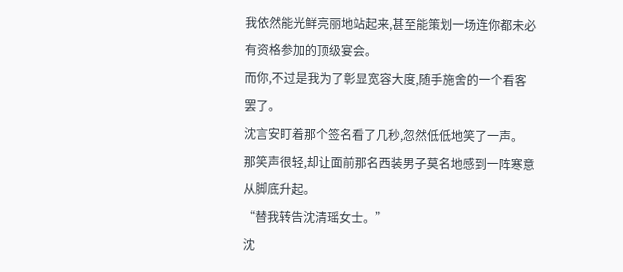我依然能光鲜亮丽地站起来,甚至能策划一场连你都未必有资格参加的顶级宴会。
而你,不过是我为了彰显宽容大度,随手施舍的一个看客罢了。
沈言安盯着那个签名看了几秒,忽然低低地笑了一声。
那笑声很轻,却让面前那名西装男子莫名地感到一阵寒意从脚底升起。
“替我转告沈清瑶女士。”
沈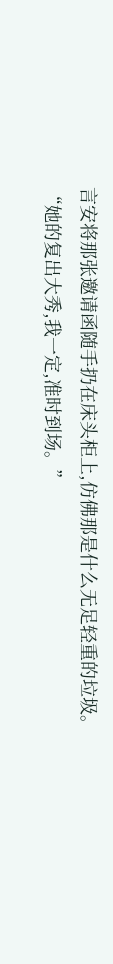言安将那张邀请函随手扔在床头柜上,仿佛那是什么无足轻重的垃圾。
“她的复出大秀,我一定,准时到场。”